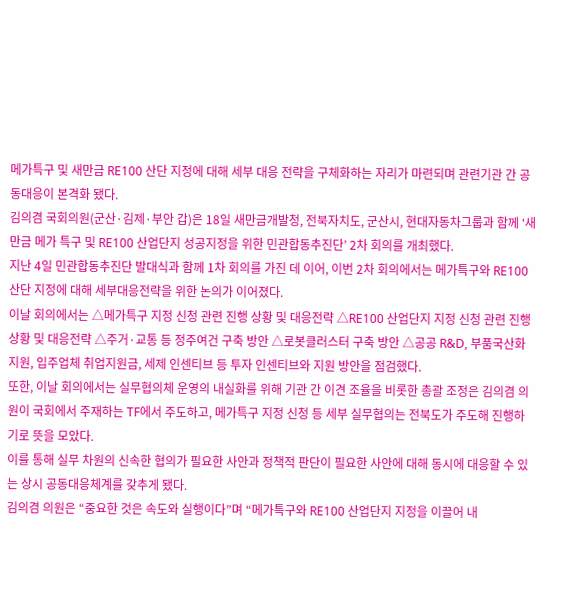메가특구 및 새만금 RE100 산단 지정에 대해 세부 대응 전략을 구체화하는 자리가 마련되며 관련기관 간 공동대응이 본격화 됐다.
김의겸 국회의원(군산·김제·부안 갑)은 18일 새만금개발청, 전북자치도, 군산시, 현대자동차그룹과 함께 ‘새만금 메가 특구 및 RE100 산업단지 성공지정을 위한 민관합동추진단’ 2차 회의를 개최했다.
지난 4일 민관합동추진단 발대식과 함께 1차 회의를 가진 데 이어, 이번 2차 회의에서는 메가특구와 RE100 산단 지정에 대해 세부대응전략을 위한 논의가 이어졌다.
이날 회의에서는 △메가특구 지정 신청 관련 진행 상황 및 대응전략 △RE100 산업단지 지정 신청 관련 진행 상황 및 대응전략 △주거·교통 등 정주여건 구축 방안 △로봇클러스터 구축 방안 △공공 R&D, 부품국산화지원, 입주업체 취업지원금, 세제 인센티브 등 투자 인센티브와 지원 방안을 점검했다.
또한, 이날 회의에서는 실무협의체 운영의 내실화를 위해 기관 간 이견 조율을 비롯한 총괄 조정은 김의겸 의원이 국회에서 주재하는 TF에서 주도하고, 메가특구 지정 신청 등 세부 실무협의는 전북도가 주도해 진행하기로 뜻을 모았다.
이를 통해 실무 차원의 신속한 협의가 필요한 사안과 정책적 판단이 필요한 사안에 대해 동시에 대응할 수 있는 상시 공동대응체계를 갖추게 됐다.
김의겸 의원은 “중요한 것은 속도와 실행이다”며 “메가특구와 RE100 산업단지 지정을 이끌어 내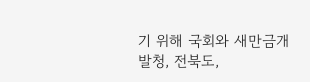기 위해 국회와 새만금개발청, 전북도,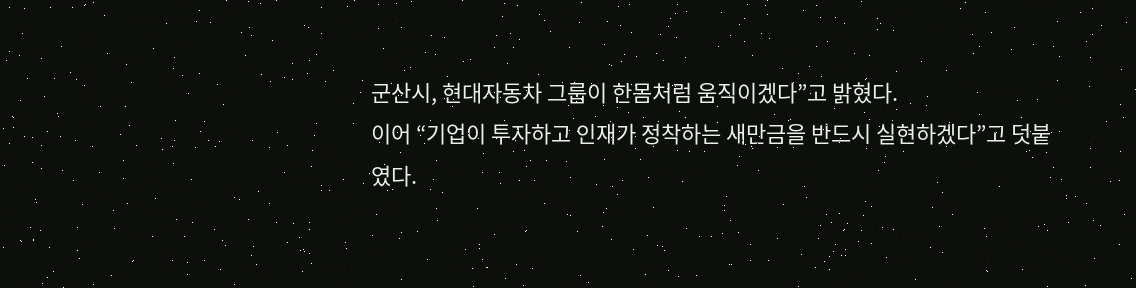군산시, 현대자동차 그룹이 한몸처럼 움직이겠다”고 밝혔다.
이어 “기업이 투자하고 인재가 정착하는 새만금을 반드시 실현하겠다”고 덧붙였다.